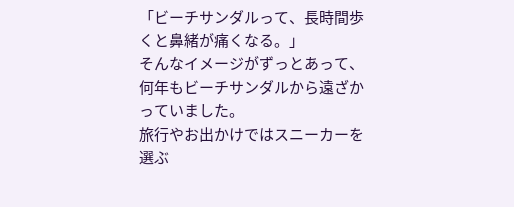「ビーチサンダルって、長時間歩くと鼻緒が痛くなる。」
そんなイメージがずっとあって、何年もビーチサンダルから遠ざかっていました。
旅行やお出かけではスニーカーを選ぶ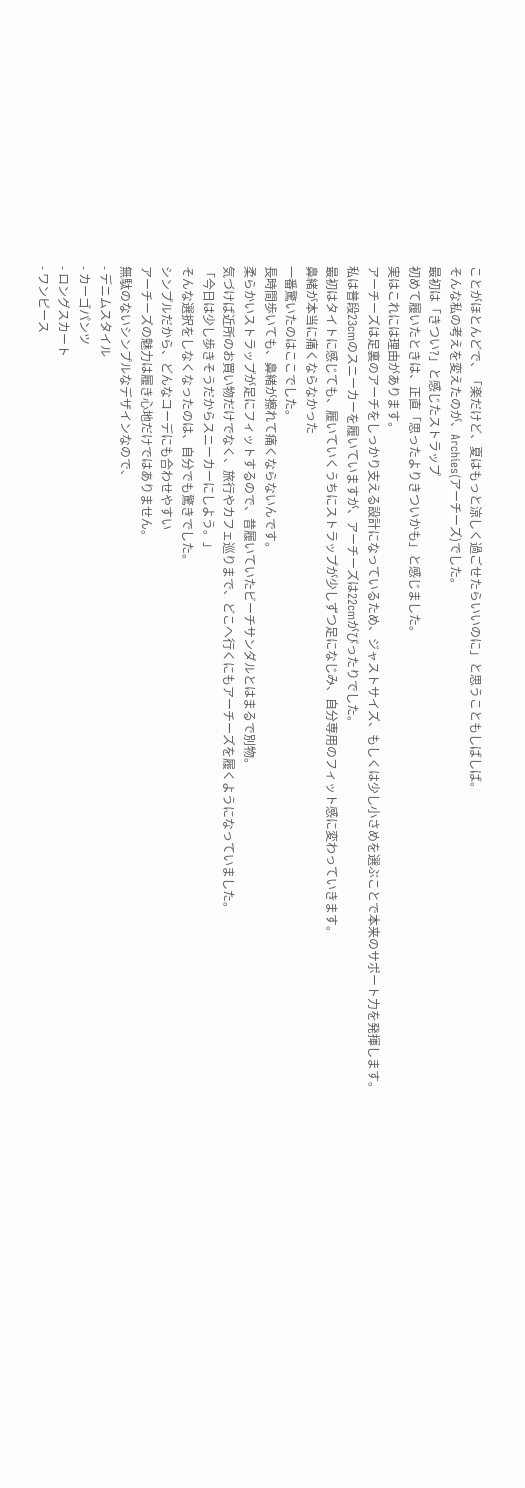ことがほとんどで、「楽だけど、夏はもっと涼しく過ごせたらいいのに」と思うこともしばしば。
そんな私の考えを変えたのが、Archies(アーチーズ)でした。
最初は「きつい?」と感じたストラップ
初めて履いたときは、正直「思ったよりきついかも」と感じました。
実はこれには理由があります。
アーチーズは足裏のアーチをしっかり支える設計になっているため、ジャストサイズ、もしくは少し小さめを選ぶことで本来のサポート力を発揮します。
私は普段23cmのスニーカーを履いていますが、アーチーズは22cmがぴったりでした。
最初はタイトに感じても、履いていくうちにストラップが少しずつ足になじみ、自分専用のフィット感に変わっていきます。
鼻緒が本当に痛くならなかった
一番驚いたのはここでした。
長時間歩いても、鼻緒が擦れて痛くならないんです。
柔らかいストラップが足にフィットするので、昔履いていたビーチサンダルとはまるで別物。
気づけば近所のお買い物だけでなく、旅行やカフェ巡りまで、どこへ行くにもアーチーズを履くようになっていました。
「今日は少し歩きそうだからスニーカーにしよう。」
そんな選択をしなくなったのは、自分でも驚きでした。
シンプルだから、どんなコーデにも合わせやすい
アーチーズの魅力は履き心地だけではありません。
無駄のないシンプルなデザインなので、
- デニムスタイル
- カーゴパンツ
- ロングスカート
- ワンピース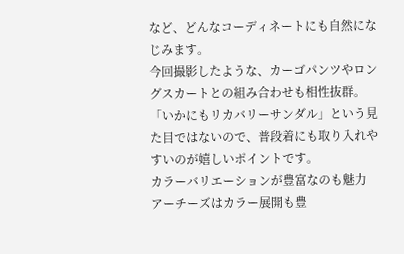など、どんなコーディネートにも自然になじみます。
今回撮影したような、カーゴパンツやロングスカートとの組み合わせも相性抜群。
「いかにもリカバリーサンダル」という見た目ではないので、普段着にも取り入れやすいのが嬉しいポイントです。
カラーバリエーションが豊富なのも魅力
アーチーズはカラー展開も豊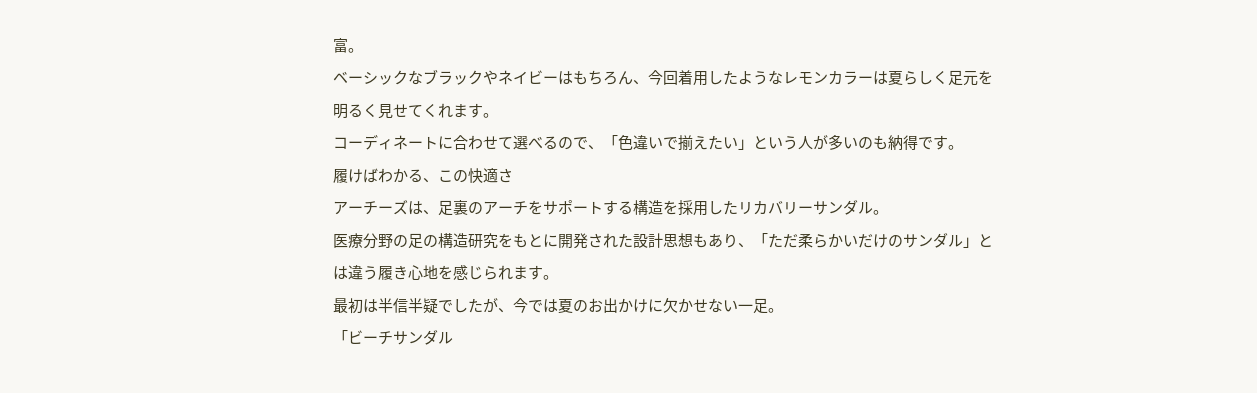富。
ベーシックなブラックやネイビーはもちろん、今回着用したようなレモンカラーは夏らしく足元を明るく見せてくれます。
コーディネートに合わせて選べるので、「色違いで揃えたい」という人が多いのも納得です。
履けばわかる、この快適さ
アーチーズは、足裏のアーチをサポートする構造を採用したリカバリーサンダル。
医療分野の足の構造研究をもとに開発された設計思想もあり、「ただ柔らかいだけのサンダル」とは違う履き心地を感じられます。
最初は半信半疑でしたが、今では夏のお出かけに欠かせない一足。
「ビーチサンダル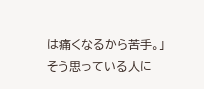は痛くなるから苦手。」
そう思っている人に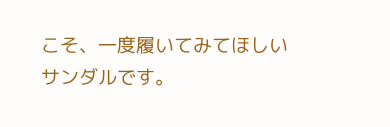こそ、一度履いてみてほしいサンダルです。